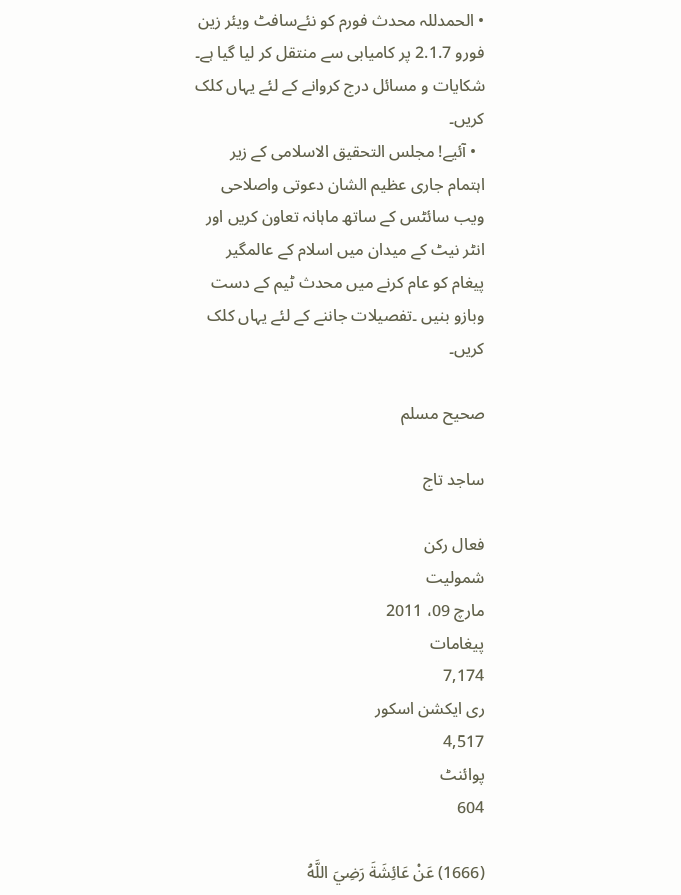• الحمدللہ محدث فورم کو نئےسافٹ ویئر زین فورو 2.1.7 پر کامیابی سے منتقل کر لیا گیا ہے۔ شکایات و مسائل درج کروانے کے لئے یہاں کلک کریں۔
  • آئیے! مجلس التحقیق الاسلامی کے زیر اہتمام جاری عظیم الشان دعوتی واصلاحی ویب سائٹس کے ساتھ ماہانہ تعاون کریں اور انٹر نیٹ کے میدان میں اسلام کے عالمگیر پیغام کو عام کرنے میں محدث ٹیم کے دست وبازو بنیں ۔تفصیلات جاننے کے لئے یہاں کلک کریں۔

صحیح مسلم

ساجد تاج

فعال رکن
شمولیت
مارچ 09، 2011
پیغامات
7,174
ری ایکشن اسکور
4,517
پوائنٹ
604

(1666) عَنْ عَائِشَةَ رَضِيَ اللَّهُ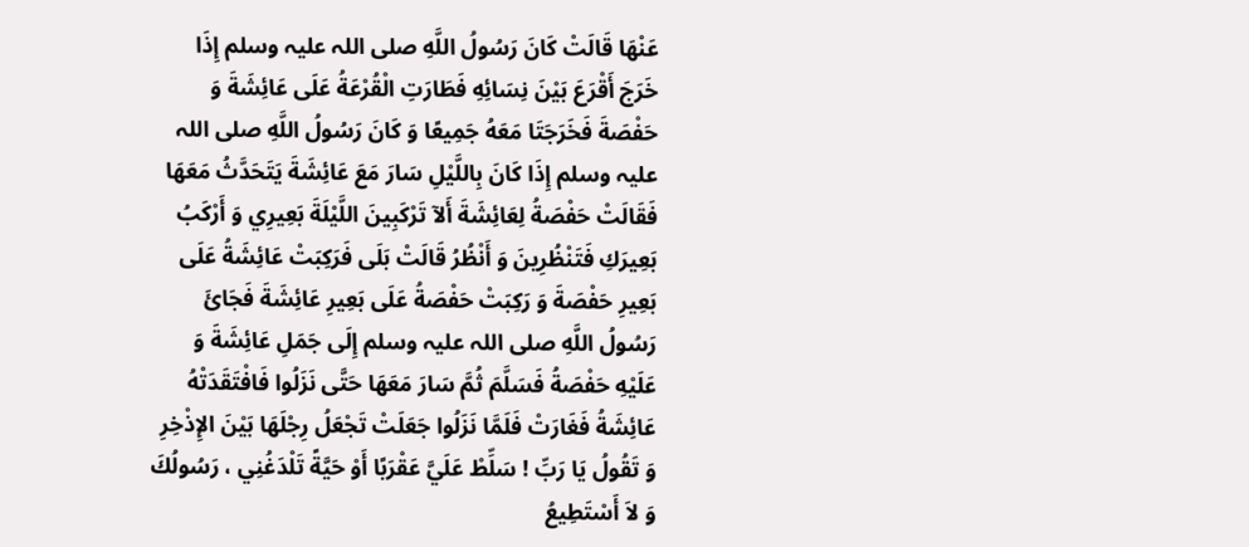عَنْهَا قَالَتْ كَانَ رَسُولُ اللَّهِ صلی اللہ علیہ وسلم إِذَا خَرَجَ أَقْرَعَ بَيْنَ نِسَائِهِ فَطَارَتِ الْقُرْعَةُ عَلَى عَائِشَةَ وَ حَفْصَةَ فَخَرَجَتَا مَعَهُ جَمِيعًا وَ كَانَ رَسُولُ اللَّهِ صلی اللہ علیہ وسلم إِذَا كَانَ بِاللَّيْلِ سَارَ مَعَ عَائِشَةَ يَتَحَدَّثُ مَعَهَا فَقَالَتْ حَفْصَةُ لِعَائِشَةَ أَلآ تَرْكَبِينَ اللَّيْلَةَ بَعِيرِي وَ أَرْكَبُ بَعِيرَكِ فَتَنْظُرِينَ وَ أَنْظُرُ قَالَتْ بَلَى فَرَكِبَتْ عَائِشَةُ عَلَى بَعِيرِ حَفْصَةَ وَ رَكِبَتْ حَفْصَةُ عَلَى بَعِيرِ عَائِشَةَ فَجَائَ رَسُولُ اللَّهِ صلی اللہ علیہ وسلم إِلَى جَمَلِ عَائِشَةَ وَ عَلَيْهِ حَفْصَةُ فَسَلَّمَ ثُمَّ سَارَ مَعَهَا حَتَّى نَزَلُوا فَافْتَقَدَتْهُ عَائِشَةُ فَغَارَتْ فَلَمَّا نَزَلُوا جَعَلَتْ تَجْعَلُ رِجْلَهَا بَيْنَ الإِذْخِرِ وَ تَقُولُ يَا رَبِّ ! سَلِّطْ عَلَيَّ عَقْرَبًا أَوْ حَيَّةً تَلْدَغُنِي ، رَسُولُكَ وَ لاَ أَسْتَطِيعُ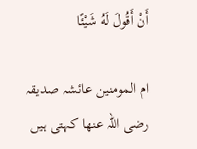أَنْ أَقُولَ لَهُ شَيْئًا

ام المومنین عائشہ صدیقہ رضی اللہ عنھا کہتی ہیں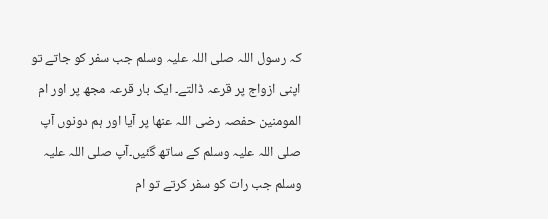کہ رسول اللہ صلی اللہ علیہ وسلم جب سفر کو جاتے تو اپنی ازواج پر قرعہ ڈالتے۔ ایک بار قرعہ مجھ پر اور ام المومنین حفصہ رضی اللہ عنھا پر آیا اور ہم دونوں آپ صلی اللہ علیہ وسلم کے ساتھ گئیں۔آپ صلی اللہ علیہ وسلم جب رات کو سفر کرتے تو ام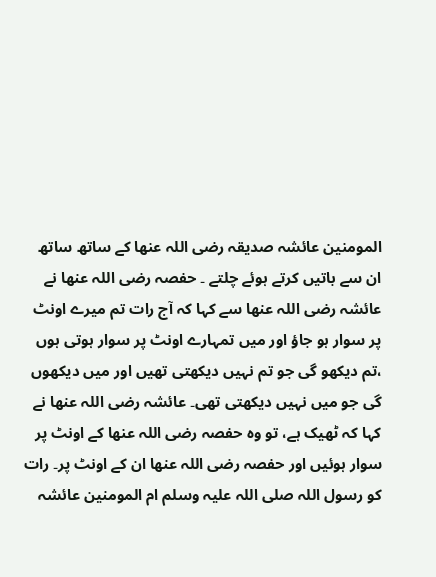المومنین عائشہ صدیقہ رضی اللہ عنھا کے ساتھ ساتھ ان سے باتیں کرتے ہوئے چلتے ۔ حفصہ رضی اللہ عنھا نے عائشہ رضی اللہ عنھا سے کہا کہ آج رات تم میرے اونٹ پر سوار ہو جاؤ اور میں تمہارے اونٹ پر سوار ہوتی ہوں ،تم دیکھو گی جو تم نہیں دیکھتی تھیں اور میں دیکھوں گی جو میں نہیں دیکھتی تھی۔ عائشہ رضی اللہ عنھا نے کہا کہ ٹھیک ہے، تو وہ حفصہ رضی اللہ عنھا کے اونٹ پر سوار ہوئیں اور حفصہ رضی اللہ عنھا ان کے اونٹ پر۔ رات کو رسول اللہ صلی اللہ علیہ وسلم ام المومنین عائشہ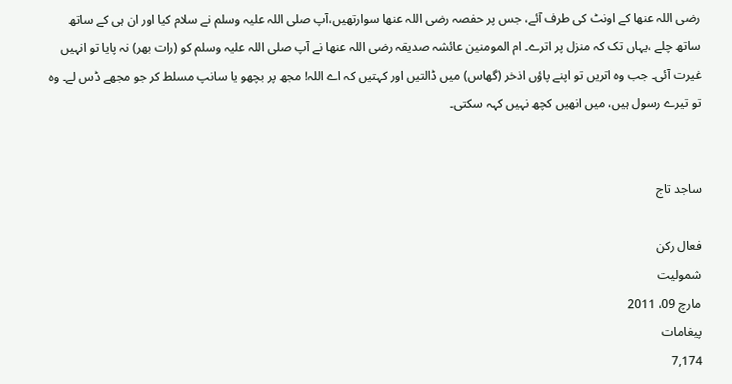رضی اللہ عنھا کے اونٹ کی طرف آئے، جس پر حفصہ رضی اللہ عنھا سوارتھیں،آپ صلی اللہ علیہ وسلم نے سلام کیا اور ان ہی کے ساتھ ساتھ چلے ،یہاں تک کہ منزل پر اترے۔ ام المومنین عائشہ صدیقہ رضی اللہ عنھا نے آپ صلی اللہ علیہ وسلم کو (رات بھر) نہ پایا تو انہیں غیرت آئی۔ جب وہ اتریں تو اپنے پاؤں اذخر (گھاس) میں ڈالتیں اور کہتیں کہ اے اللہ! مجھ پر بچھو یا سانپ مسلط کر جو مجھے ڈس لے۔ وہ تو تیرے رسول ہیں، میں انھیں کچھ نہیں کہہ سکتی۔


ساجد تاج

فعال رکن
شمولیت
مارچ 09، 2011
پیغامات
7,174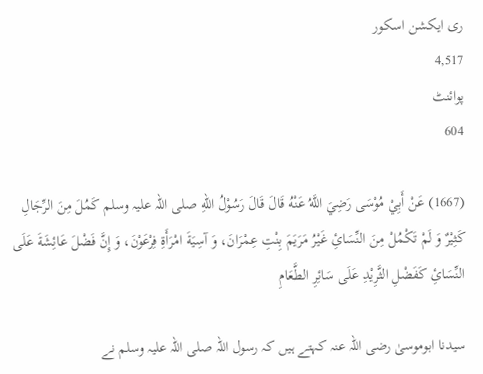ری ایکشن اسکور
4,517
پوائنٹ
604

(1667) عَنْ أَبِيْ مُوْسَى رَضِيَ اللَّهُ عَنْهُ قَالَ قَالَ رَسُوْلُ اللهِ صلی اللہ علیہ وسلم كَمُلَ مِنَ الرِّجَالِ كَثِيْرٌ وَ لَمْ تَكْمُلْ مِنَ النِّسَائِ غَيْرُ مَرَيَمَ بِنْتِ عِمْرَانَ، وَ آسِيَةَ امْرَأَةِ فِرْعَوْنَ، وَ إِنَّ فَضْلَ عَائِشَةَ عَلَى النِّسَائِ كَفَضْلِ الثَّرِيْدِ عَلَى سَائِرِ الطَّعَامِ

سیدنا ابوموسیٰ رضی اللہ عنہ کہتے ہیں کہ رسول اللہ صلی اللہ علیہ وسلم نے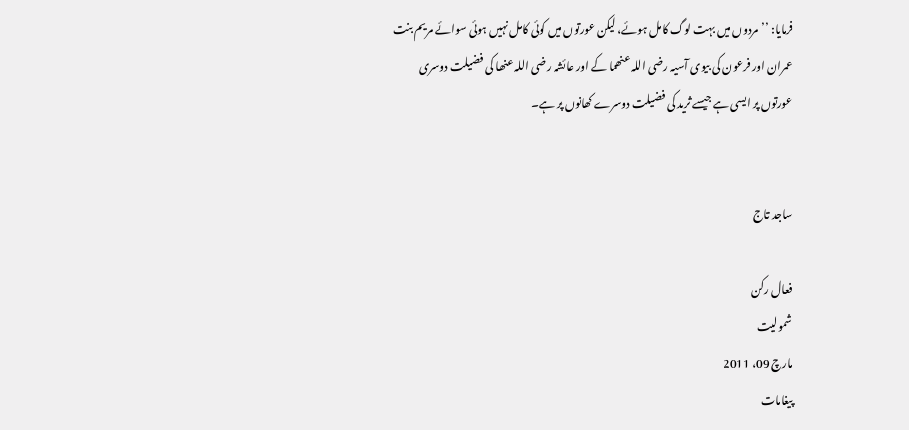فرمایا: ’’مردوں میں بہت لوگ کامل ہوئے، لیکن عورتوں میں کوئی کامل نہیں ہوئی سوائے مریم بنت عمران اور فرعون کی بیوی آسیہ رضی اللہ عنھما کے اور عائشہ رضی اللہ عنھا کی فضیلت دوسری عورتوں پر ایسی ہے جیسے ثرید کی فضیلت دوسرے کھانوں پر ہے۔


ساجد تاج

فعال رکن
شمولیت
مارچ 09، 2011
پیغامات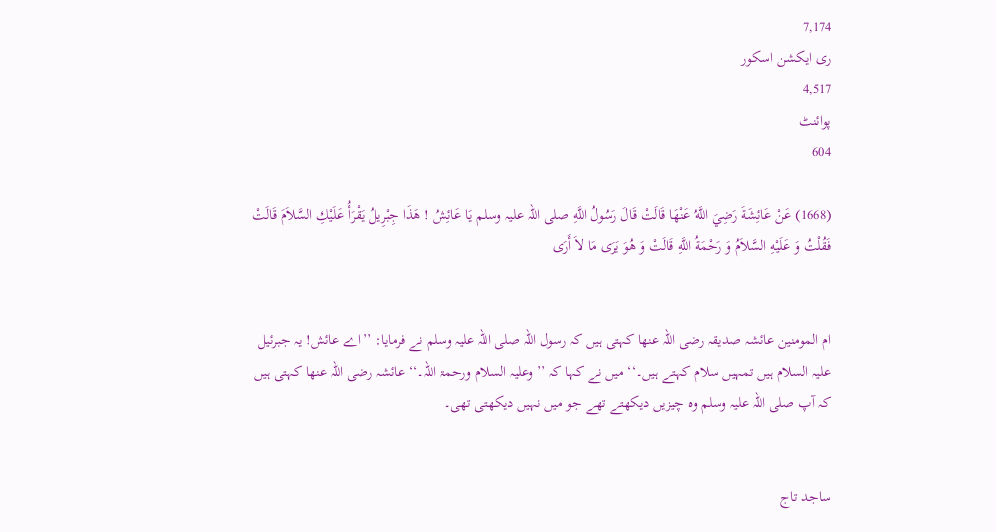7,174
ری ایکشن اسکور
4,517
پوائنٹ
604

(1668) عَنْ عَائِشَةَ رَضِيَ اللَّهُ عَنْهَا قَالَتْ قَالَ رَسُولُ اللَّهِ صلی اللہ علیہ وسلم يَا عَائِشُ ! هَذَا جِبْرِيلُ يَقْرَأُ عَلَيْكِ السَّلاَمَ قَالَتْ فَقُلْتُ وَ عَلَيْهِ السَّلاَمُ وَ رَحْمَةُ اللَّهِ قَالَتْ وَ هُوَ يَرَى مَا لاَ أَرَى


ام المومنین عائشہ صدیقہ رضی اللہ عنھا کہتی ہیں کہ رسول اللہ صلی اللہ علیہ وسلم نے فرمایا: ’’اے عائش! یہ جبرئیل علیہ السلام ہیں تمہیں سلام کہتے ہیں۔‘‘ میں نے کہا کہ ’’ وعلیہ السلام ورحمۃ اللہ۔‘‘ عائشہ رضی اللہ عنھا کہتی ہیں کہ آپ صلی اللہ علیہ وسلم وہ چیزیں دیکھتے تھے جو میں نہیں دیکھتی تھی۔


ساجد تاج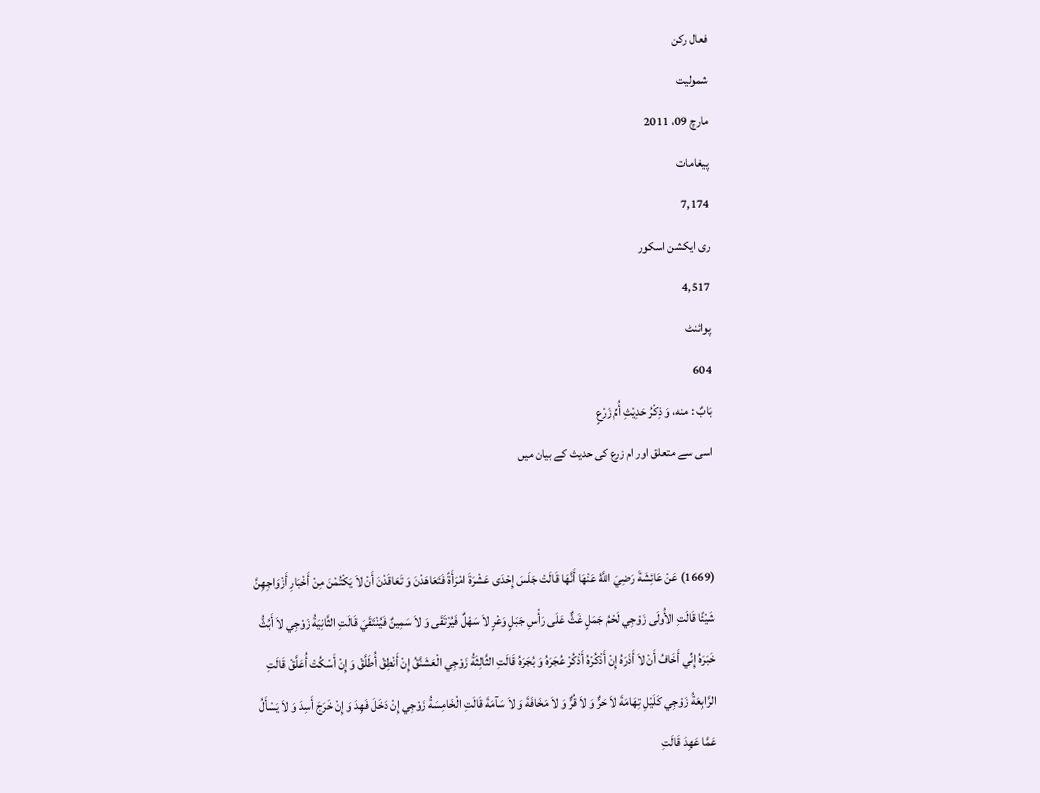فعال رکن
شمولیت
مارچ 09، 2011
پیغامات
7,174
ری ایکشن اسکور
4,517
پوائنٹ
604
بَابٌ : منه، وَ ذِكْرُ حَدِيْثِ أُمِّ زَرْعٍ
اسی سے متعلق اور ام زرع کی حدیث کے بیان میں


(1669) عَنْ عَائِشَةَ رَضِيَ اللَّهُ عَنْهَا أَنَّهَا قَالَتْ جَلَسَ إِحْدَى عَشْرَةَ امْرَأَةً فَتَعَاهَدْنَ وَ تَعَاقَدْنَ أَنْ لاَ يَكْتُمْنَ مِنْ أَخْبَارِ أَزْوَاجِهِنَّ شَيْئًا قَالَتِ الأُولَى زَوْجِي لَحْمُ جَمَلٍ غَثٌّ عَلَى رَأْسِ جَبَلٍ وَعْرٍ لاَ سَهْلٌ فَيُرْتَقَى وَ لاَ سَمِينٌ فَيُنْتَقَيَ قَالَتِ الثَّانِيَةُ زَوْجِي لاَ أَبُثُّ خَبَرَهُ إِنِّي أَخَافُ أَنْ لاَ أَذَرَهُ إِنْ أَذْكُرْهُ أَذْكُرْ عُجَرَهُ وَ بُجَرَهُ قَالَتِ الثَّالِثَةُ زَوْجِي الْعَشَنَّقُ إِنْ أَنْطِقْ أُطَلَّقْ وَ إِنْ أَسْكُتْ أُعَلَّقْ قَالَتِ الرَّابِعَةُ زَوْجِي كَلَيْلِ تِهَامَةَ لاَ حَرٌّ وَ لاَ قُرٌّ وَ لاَ مَخَافَةَ وَ لاَ سَآمَةَ قَالَتِ الْخَامِسَةُ زَوْجِي إِنْ دَخَلَ فَهِدَ وَ إِنْ خَرَجَ أَسِدَ وَ لاَ يَسْأَلُ عَمَّا عَهِدَ قَالَتِ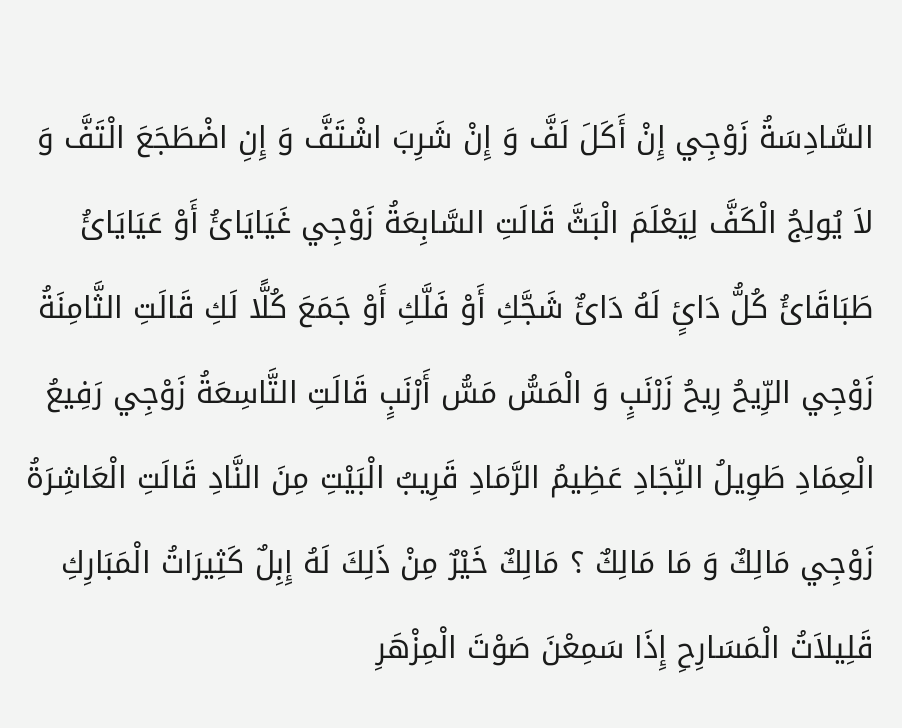السَّادِسَةُ زَوْجِي إِنْ أَكَلَ لَفَّ وَ إِنْ شَرِبَ اشْتَفَّ وَ إِنِ اضْطَجَعَ الْتَفَّ وَ لاَ يُولِجُ الْكَفَّ لِيَعْلَمَ الْبَثَّ قَالَتِ السَّابِعَةُ زَوْجِي غَيَايَائُ أَوْ عَيَايَائُ طَبَاقَائُ كُلُّ دَائٍ لَهُ دَائٌ شَجَّكِ أَوْ فَلَّكِ أَوْ جَمَعَ كُلًّا لَكِ قَالَتِ الثَّامِنَةُ زَوْجِي الرِّيحُ رِيحُ زَرْنَبٍ وَ الْمَسُّ مَسُّ أَرْنَبٍ قَالَتِ التَّاسِعَةُ زَوْجِي رَفِيعُ الْعِمَادِ طَوِيلُ النِّجَادِ عَظِيمُ الرَّمَادِ قَرِيبُ الْبَيْتِ مِنَ النَّادِ قَالَتِ الْعَاشِرَةُ زَوْجِي مَالِكٌ وَ مَا مَالِكٌ ؟ مَالِكٌ خَيْرٌ مِنْ ذَلِكَ لَهُ إِبِلٌ كَثِيرَاتُ الْمَبَارِكِ قَلِيلاَتُ الْمَسَارِحِ إِذَا سَمِعْنَ صَوْتَ الْمِزْهَرِ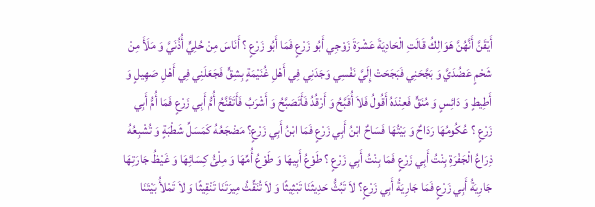أَيْقَنَّ أَنَّهُنَّ هَوَالِكُ قَالَتِ الْحَادِيَةَ عَشْرَةَ زَوْجِي أَبُو زَرْعٍ فَمَا أَبُو زَرْعٍ ؟ أَنَاسَ مِنْ حُلِيٍّ أُذُنَيَّ وَ مَلَأَ مِنْ شَحْمٍ عَضُدَيَّ وَ بَجَّحَنِي فَبَجَحَتْ إِلَيَّ نَفْسِي وَجَدَنِي فِي أَهْلِ غُنَيْمَةٍ بِشِقٍّ فَجَعَلَنِي فِي أَهْلِ صَهِيلٍ وَ أَطِيطٍ وَ دَائِسٍ وَ مُنَقٍّ فَعِنْدَهُ أَقُولُ فَلاَ أُقَبَّحُ وَ أَرْقُدُ فَأَتَصَبَّحُ وَ أَشْرَبُ فَأَتَقَنَّحُ أُمُّ أَبِي زَرْعٍ فَمَا أُمُّ أَبِي زَرْعٍ ؟ عُكُومُهَا رَدَاحٌ وَ بَيْتُهَا فَسَاحٌ ابْنُ أَبِي زَرْعٍ فَمَا ابْنُ أَبِي زَرْعٍ؟ مَضْجَعُهُ كَمَسَلِّ شَطْبَةٍ وَ تُشْبِعُهُ ذِرَاعُ الْجَفْرَةِ بِنْتُ أَبِي زَرْعٍ فَمَا بِنْتُ أَبِي زَرْعٍ ؟ طَوْعُ أَبِيهَا وَ طَوْعُ أُمِّهَا وَ مِلْئُ كِسَائِهَا وَ غَيْظُ جَارَتِهَا جَارِيَةُ أَبِي زَرْعٍ فَمَا جَارِيَةُ أَبِي زَرْعٍ؟ لاَ تَبُثُّ حَدِيثَنَا تَبْثِيثًا وَ لاَ تُنَقِّثُ مِيرَتَنَا تَنْقِيثًا وَ لاَ تَمْلأُ بَيْتَنَا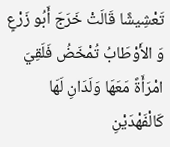تَعْشِيشًا قَالَتْ خَرَجَ أَبُو زَرْعٍ وَ الأَوْطَابُ تُمْخَضُ فَلَقِيَ امْرَأَةً مَعَهَا وَلَدَانِ لَهَا كَالْفَهْدَيْنِ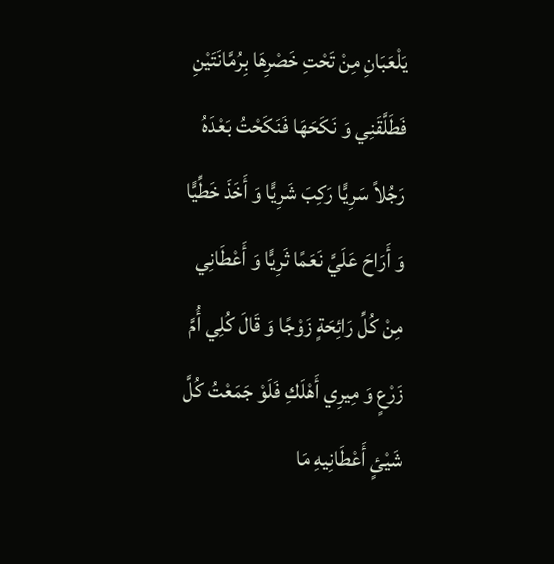يَلْعَبَانِ مِنْ تَحْتِ خَصْرِهَا بِرُمَّانَتَيْنِ فَطَلَّقَنِي وَ نَكَحَهَا فَنَكَحْتُ بَعْدَهُ رَجُلاً سَرِيًّا رَكِبَ شَرِيًّا وَ أَخَذَ خَطِّيًّا وَ أَرَاحَ عَلَيَّ نَعَمًا ثَرِيًّا وَ أَعْطَانِي مِنْ كُلِّ رَائِحَةٍ زَوْجًا وَ قَالَ كُلِي أُمَّ زَرْعٍ وَ مِيرِي أَهْلَكِ فَلَوْ جَمَعْتُ كُلَّ شَيْئٍ أَعْطَانِيهِ مَا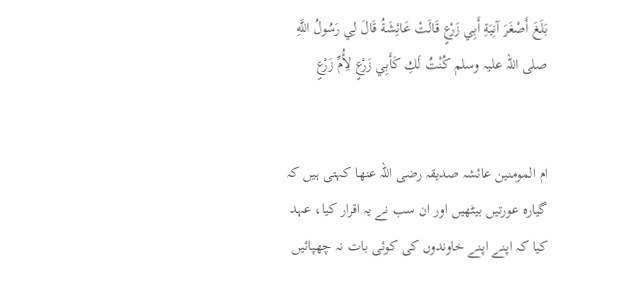بَلَغَ أَصْغَرَ آنِيَةِ أَبِي زَرْعٍ قَالَتْ عَائِشَةُ قَالَ لِي رَسُولُ اللَّهِ صلی اللہ علیہ وسلم كُنْتُ لَكِ كَأَبِي زَرْعٍ لِأُمِّ زَرْعٍ


ام المومنین عائشہ صدیقہ رضی اللہ عنھا کہتی ہیں کہ گیارہ عورتیں بیٹھیں اور ان سب نے یہ اقرار کیا، عہد کیا کہ اپنے اپنے خاوندوں کی کوئی بات نہ چھپائیں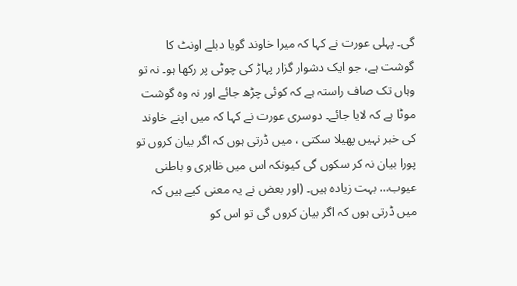گی۔ پہلی عورت نے کہا کہ میرا خاوند گویا دبلے اونٹ کا گوشت ہے، جو ایک دشوار گزار پہاڑ کی چوٹی پر رکھا ہو۔ نہ تو وہاں تک صاف راستہ ہے کہ کوئی چڑھ جائے اور نہ وہ گوشت موٹا ہے کہ لایا جائے۔ دوسری عورت نے کہا کہ میں اپنے خاوند کی خبر نہیں پھیلا سکتی ، میں ڈرتی ہوں کہ اگر بیان کروں تو پورا بیان نہ کر سکوں گی کیونکہ اس میں ظاہری و باطنی عیوب… بہت زیادہ ہیں۔ (اور بعض نے یہ معنی کیے ہیں کہ میں ڈرتی ہوں کہ اگر بیان کروں گی تو اس کو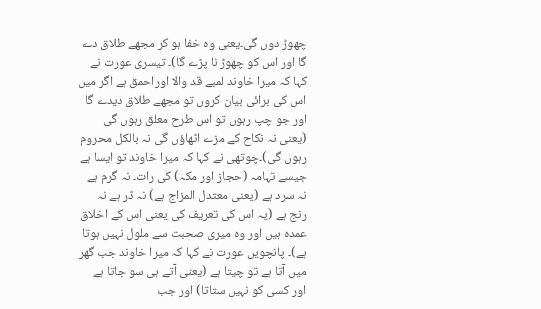چھوڑ دوں گی۔یعنی وہ خفا ہو کر مجھے طلاق دے گا اور اس کو چھوڑ نا پڑے گا)۔ تیسری عورت نے کہا کہ میرا خاوند لمبے قد والا اوراحمق ہے اگر میں اس کی برائی بیان کروں تو مجھے طلاق دیدے گا اور جو چپ رہوں تو اس طرح معلق رہوں گی (یعنی نہ نکاح کے مزے اٹھاؤں گی نہ بالکل محروم رہوں گی)۔چوتھی نے کہا کہ میرا خاوند تو ایسا ہے جیسے تہامہ (حجاز اور مکہ) کی رات۔ نہ گرم ہے نہ سرد ہے (یعنی معتدل المزاج ہے) نہ ڈر ہے نہ رنج ہے (یہ اس کی تعریف کی یعنی اس کے اخلاق عمدہ ہیں اور وہ میری صحبت سے ملول نہیں ہوتا ہے)۔ پانچویں عورت نے کہا کہ میرا خاوند جب گھر میں آتا ہے تو چیتا ہے (یعنی آتے ہی سو جاتا ہے اور کسی کو نہیں ستاتا) اور جب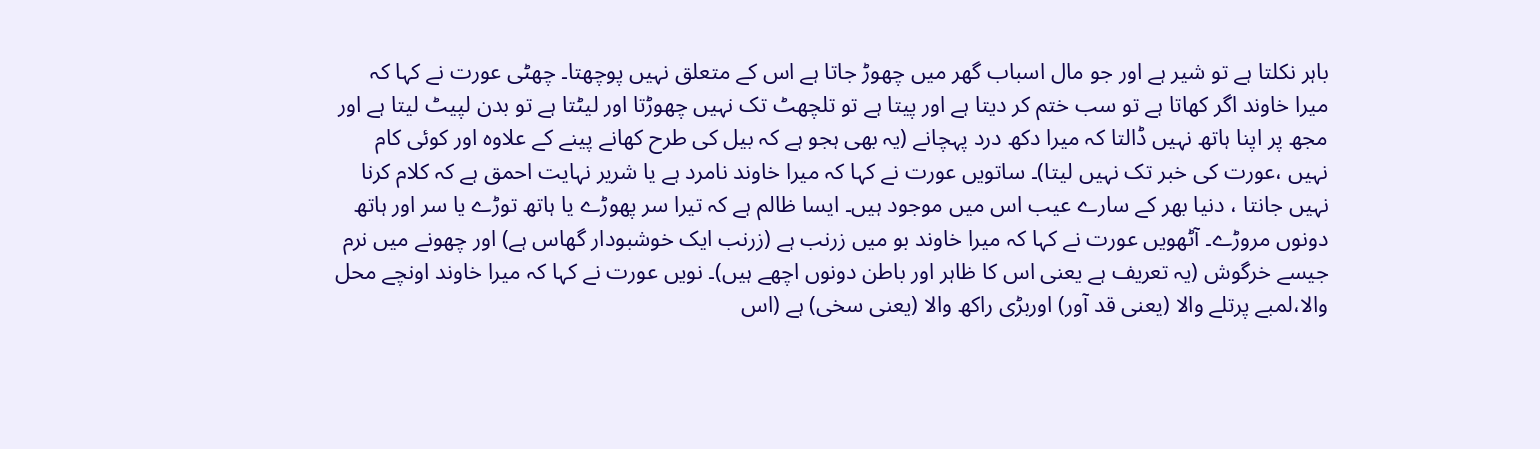باہر نکلتا ہے تو شیر ہے اور جو مال اسباب گھر میں چھوڑ جاتا ہے اس کے متعلق نہیں پوچھتا۔ چھٹی عورت نے کہا کہ میرا خاوند اگر کھاتا ہے تو سب ختم کر دیتا ہے اور پیتا ہے تو تلچھٹ تک نہیں چھوڑتا اور لیٹتا ہے تو بدن لپیٹ لیتا ہے اور مجھ پر اپنا ہاتھ نہیں ڈالتا کہ میرا دکھ درد پہچانے (یہ بھی ہجو ہے کہ بیل کی طرح کھانے پینے کے علاوہ اور کوئی کام نہیں ،عورت کی خبر تک نہیں لیتا)۔ ساتویں عورت نے کہا کہ میرا خاوند نامرد ہے یا شریر نہایت احمق ہے کہ کلام کرنا نہیں جانتا ، دنیا بھر کے سارے عیب اس میں موجود ہیں۔ ایسا ظالم ہے کہ تیرا سر پھوڑے یا ہاتھ توڑے یا سر اور ہاتھ دونوں مروڑے۔ آٹھویں عورت نے کہا کہ میرا خاوند بو میں زرنب ہے (زرنب ایک خوشبودار گھاس ہے) اور چھونے میں نرم جیسے خرگوش (یہ تعریف ہے یعنی اس کا ظاہر اور باطن دونوں اچھے ہیں)۔ نویں عورت نے کہا کہ میرا خاوند اونچے محل والا،لمبے پرتلے والا (یعنی قد آور) اوربڑی راکھ والا (یعنی سخی) ہے (اس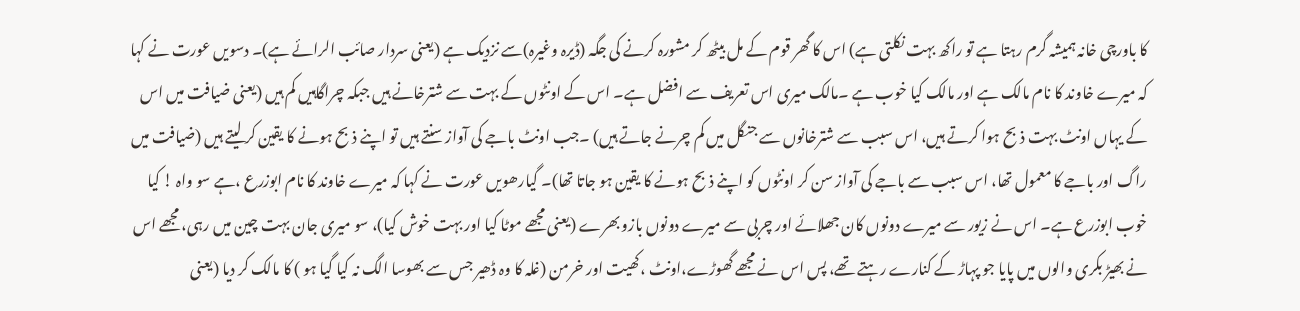کا باورچی خانہ ہمیشہ گرم رہتا ہے تو راکھ بہت نکلتی ہے) اس کا گھر قوم کے مل بیٹھ کر مشورہ کرنے کی جگہ (ڈیرہ وغیرہ)سے نزدیک ہے (یعنی سردار صائب الرائے ہے)۔ دسویں عورت نے کہا کہ میرے خاوند کا نام مالک ہے اور مالک کیا خوب ہے ۔مالک میری اس تعریف سے افضل ہے۔ اس کے اونٹوں کے بہت سے شترخانے ہیں جبکہ چراگاہیں کم ہیں (یعنی ضیافت میں اس کے یہاں اونٹ بہت ذبح ہوا کرتے ہیں، اس سبب سے شترخانوں سے جنگل میں کم چرنے جاتے ہیں) ۔جب اونٹ باجے کی آواز سنتے ہیں تو اپنے ذبح ہونے کا یقین کر لیتے ہیں (ضیافت میں راگ اور باجے کا معمول تھا، اس سبب سے باجے کی آواز سن کر اونٹوں کو اپنے ذبح ہونے کا یقین ہو جاتا تھا)۔ گیارھویں عورت نے کہا کہ میرے خاوند کا نام ابوزرع ،ہے سو واہ ! کیا خوب ابوزرع ہے۔ اس نے زیور سے میرے دونوں کان جھلائے اور چربی سے میرے دونوں بازو بھرے (یعنی مجھے موٹا کیا اور بہت خوش کیا)، سو میری جان بہت چین میں رہی، مجھے اس نے بھیڑ بکری والوں میں پایا جو پہاڑ کے کنارے رہتے تھے، پس اس نے مجھے گھوڑے،اونٹ ،کھیت اور خرمن (غلہ کا وہ ڈھیر جس سے بھوسا الگ نہ کیا گیا ہو ) کا مالک کر دیا (یعنی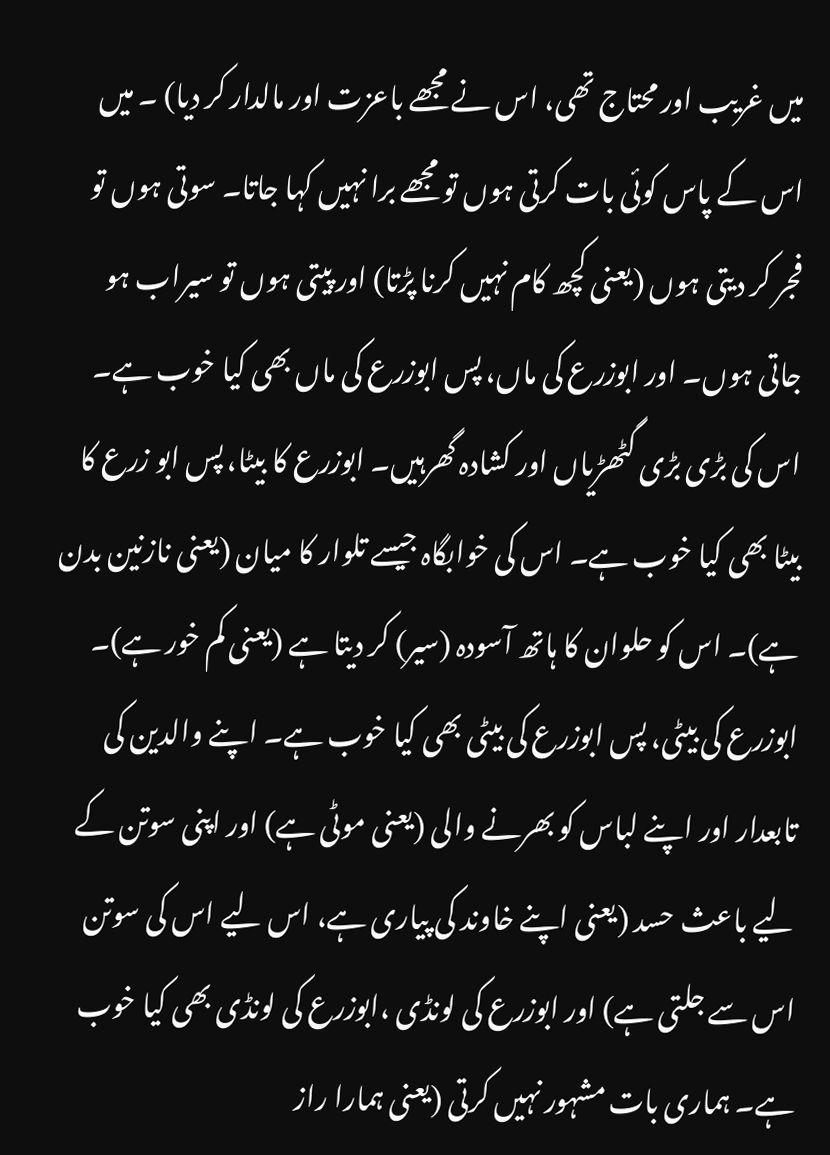میں غریب اور محتاج تھی، اس نے مجھے باعزت اور مالدار کر دیا) ۔ میں اس کے پاس کوئی بات کرتی ہوں تو مجھے برا نہیں کہا جاتا۔ سوتی ہوں تو فجر کر دیتی ہوں (یعنی کچھ کام نہیں کرنا پڑتا) اور پیتی ہوں تو سیراب ہو جاتی ہوں۔ اور ابوزرع کی ماں، پس ابوزرع کی ماں بھی کیا خوب ہے۔ اس کی بڑی بڑی گٹھڑیاں اور کشادہ گھرہیں۔ ابوزرع کا بیٹا، پس ابو زرع کا بیٹا بھی کیا خوب ہے۔ اس کی خوابگاہ جیسے تلوار کا میان (یعنی نازنین بدن ہے)۔ اس کو حلوان کا ہاتھ آسودہ (سیر) کر دیتا ہے (یعنی کم خور ہے)۔ ابوزرع کی بیٹی، پس ابوزرع کی بیٹی بھی کیا خوب ہے۔ اپنے والدین کی تابعدار اور اپنے لباس کو بھرنے والی (یعنی موٹی ہے) اور اپنی سوتن کے لیے باعث حسد (یعنی اپنے خاوند کی پیاری ہے، اس لیے اس کی سوتن اس سے جلتی ہے) اور ابوزرع کی لونڈی ،ابوزرع کی لونڈی بھی کیا خوب ہے۔ ہماری بات مشہور نہیں کرتی (یعنی ہمارا راز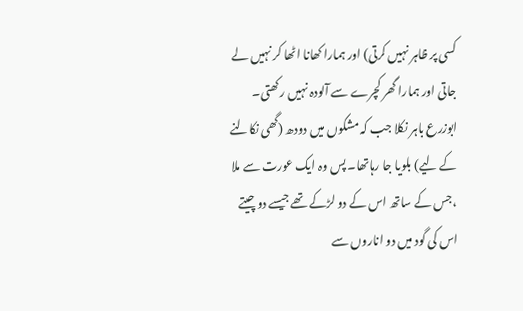کسی پر ظاہر نہیں کرتی) اور ہمارا کھانا اٹھا کر نہیں لے جاتی اور ہمارا گھر کچرے سے آلودہ نہیں رکھتی۔ ابوزرع باہر نکلا جب کہ مشکوں میں دودھ (گھی نکالنے کے لیے) بلویا جا رہاتھا۔ پس وہ ایک عورت سے ملا ،جس کے ساتھ اس کے دو لڑکے تھے جیسے دو چیتے اس کی گود میں دو اناروں سے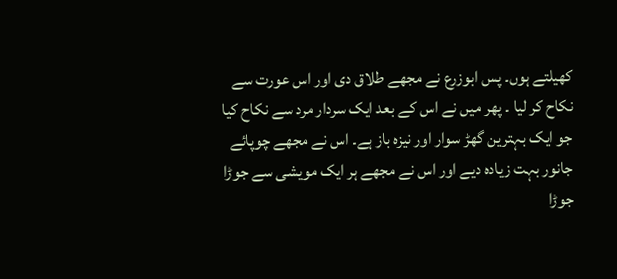کھیلتے ہوں۔ پس ابوزرع نے مجھے طلاق دی اور اس عورت سے نکاح کر لیا ۔ پھر میں نے اس کے بعد ایک سردار مرد سے نکاح کیا جو ایک بہترین گھڑ سوار اور نیزہ باز ہے۔ اس نے مجھے چوپائے جانور بہت زیادہ دیے اور اس نے مجھے ہر ایک مویشی سے جوڑا جوڑا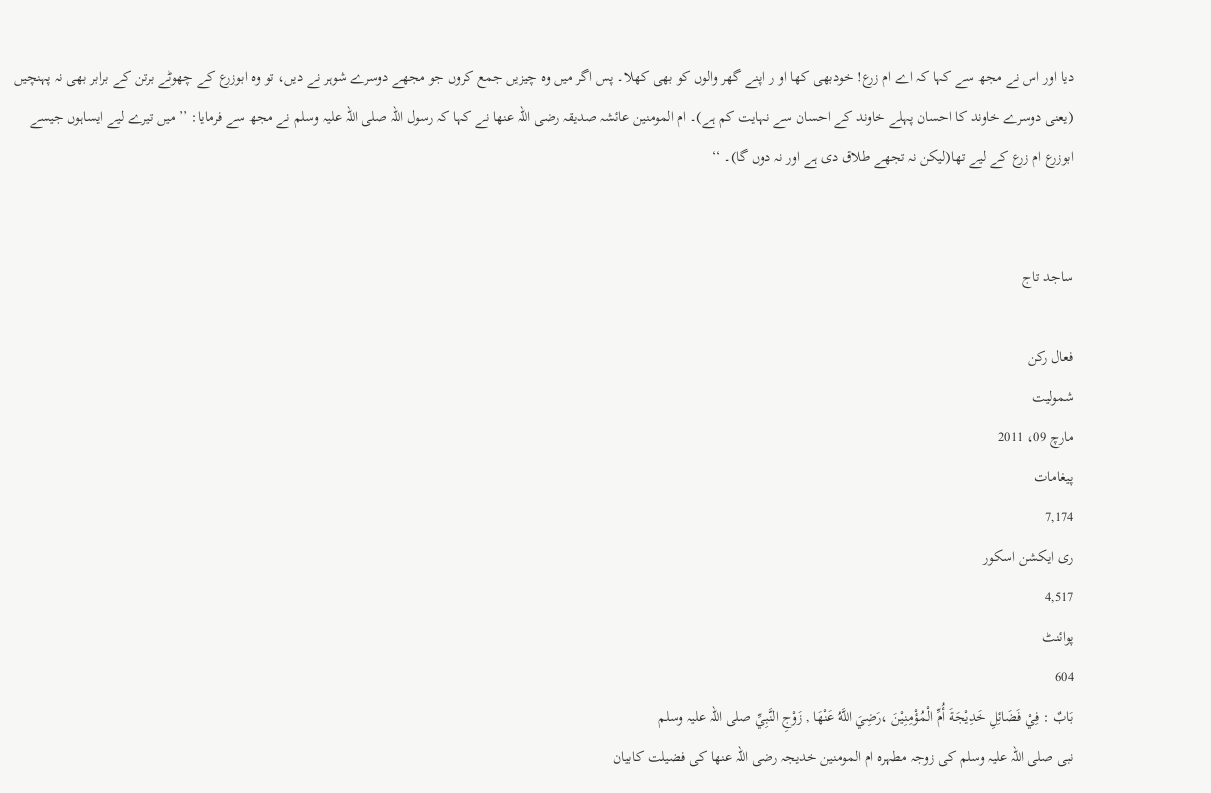دیا اور اس نے مجھ سے کہا کہ اے ام زرع! خودبھی کھا او ر اپنے گھر والوں کو بھی کھلا۔ پس اگر میں وہ چیزیں جمع کروں جو مجھے دوسرے شوہر نے دیں، تو وہ ابوزرع کے چھوٹے برتن کے برابر بھی نہ پہنچیں (یعنی دوسرے خاوند کا احسان پہلے خاوند کے احسان سے نہایت کم ہے)۔ ام المومنین عائشہ صدیقہ رضی اللہ عنھا نے کہا کہ رسول اللہ صلی اللہ علیہ وسلم نے مجھ سے فرمایا: ’’ میں تیرے لیے ایساہوں جیسے ابوزرع ام زرع کے لیے تھا(لیکن نہ تجھے طلاق دی ہے اور نہ دوں گا)۔ ‘‘


ساجد تاج

فعال رکن
شمولیت
مارچ 09، 2011
پیغامات
7,174
ری ایکشن اسکور
4,517
پوائنٹ
604
بَابٌ : فِيْ فَضَائِلِ خَدِيْجَةَ أُمِّ الْمُؤْمِنِيْنَ ،رَضِيَ اللَّهُ عَنْهَا , زَوْجِ النَّبِيِّ صلی اللہ علیہ وسلم
نبی صلی اللہ علیہ وسلم کی زوجہ مطہرہ ام المومنین خدیجہ رضی اللہ عنھا کی فضیلت کابیان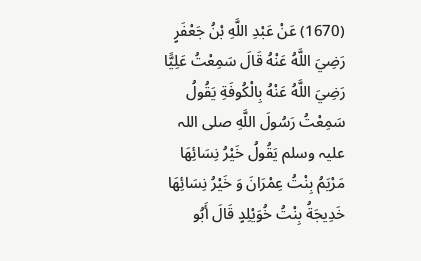(1670) عَنْ عَبْدِ اللَّهِ بْنُ جَعْفَرٍ رَضِيَ اللَّهُ عَنْهُ قَالَ سَمِعْتُ عَلِيًّا رَضِيَ اللَّهُ عَنْهُ بِالْكُوفَةِ يَقُولُ سَمِعْتُ رَسُولَ اللَّهِ صلی اللہ علیہ وسلم يَقُولُ خَيْرُ نِسَائِهَا مَرْيَمُ بِنْتُ عِمْرَانَ وَ خَيْرُ نِسَائِهَا خَدِيجَةُ بِنْتُ خُوَيْلِدٍ قَالَ أَبُو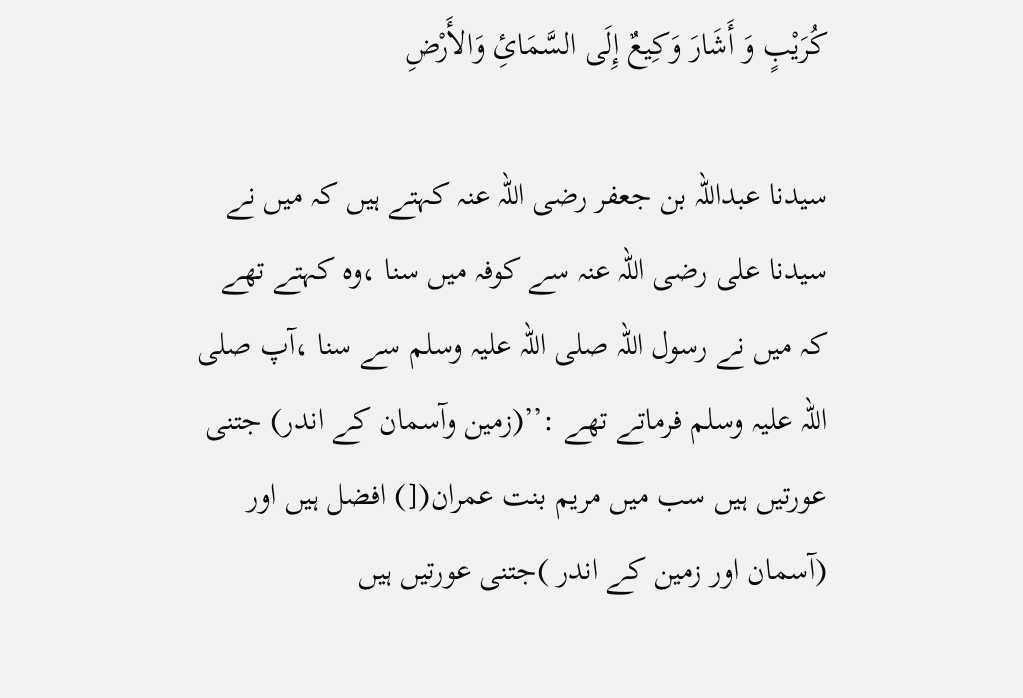كُرَيْبٍ وَ أَشَارَ وَكِيعٌ إِلَى السَّمَائِ وَالأَرْضِ

سیدنا عبداللہ بن جعفر رضی اللہ عنہ کہتے ہیں کہ میں نے سیدنا علی رضی اللہ عنہ سے کوفہ میں سنا ،وہ کہتے تھے کہ میں نے رسول اللہ صلی اللہ علیہ وسلم سے سنا ،آپ صلی اللہ علیہ وسلم فرماتے تھے :’’(زمین وآسمان کے اندر) جتنی عورتیں ہیں سب میں مریم بنت عمران([) افضل ہیں اور (آسمان اور زمین کے اندر )جتنی عورتیں ہیں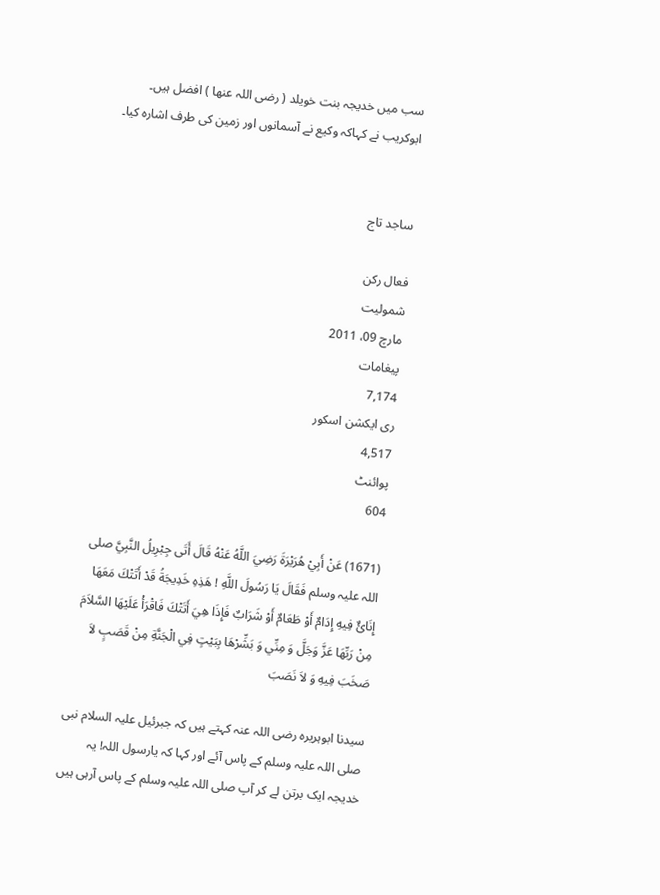سب میں خدیجہ بنت خویلد ( رضی اللہ عنھا ) افضل ہیں۔ ابوکریب نے کہاکہ وکیع نے آسمانوں اور زمین کی طرف اشارہ کیا۔


ساجد تاج

فعال رکن
شمولیت
مارچ 09، 2011
پیغامات
7,174
ری ایکشن اسکور
4,517
پوائنٹ
604

(1671) عَنْ أَبِيْ هُرَيْرَةَ رَضِيَ اللَّهُ عَنْهُ قَالَ أَتَى جِبْرِيلُ النَّبِيَّ صلی اللہ علیہ وسلم فَقَالَ يَا رَسُولَ اللَّهِ ! هَذِهِ خَدِيجَةُ قَدْ أَتَتْكَ مَعَهَا إِنَائٌ فِيهِ إِدَامٌ أَوْ طَعَامٌ أَوْ شَرَابٌ فَإِذَا هِيَ أَتَتْكَ فَاقْرَأْ عَلَيْهَا السَّلاَمَ مِنْ رَبِّهَا عَزَّ وَجَلَّ وَ مِنِّي وَ بَشِّرْهَا بِبَيْتٍ فِي الْجَنَّةِ مِنْ قَصَبٍ لاَ صَخَبَ فِيهِ وَ لاَ نَصَبَ

سیدنا ابوہریرہ رضی اللہ عنہ کہتے ہیں کہ جبرئیل علیہ السلام نبی صلی اللہ علیہ وسلم کے پاس آئے اور کہا کہ یارسول اللہ! یہ خدیجہ ایک برتن لے کر آپ صلی اللہ علیہ وسلم کے پاس آرہی ہیں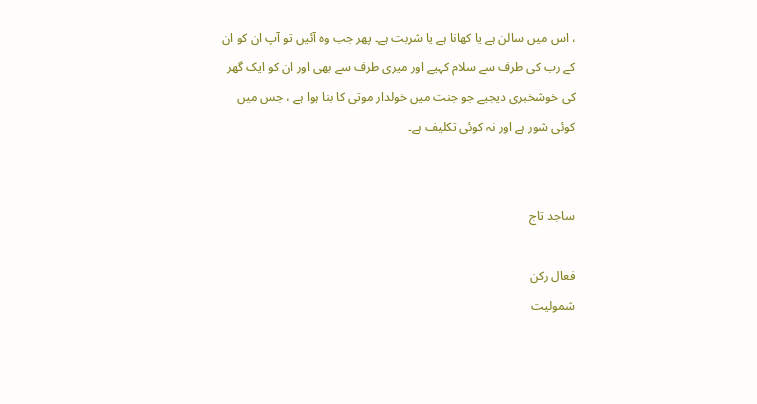، اس میں سالن ہے یا کھانا ہے یا شربت ہے۔ پھر جب وہ آئیں تو آپ ان کو ان کے رب کی طرف سے سلام کہیے اور میری طرف سے بھی اور ان کو ایک گھر کی خوشخبری دیجیے جو جنت میں خولدار موتی کا بنا ہوا ہے ، جس میں کوئی شور ہے اور نہ کوئی تکلیف ہے۔


ساجد تاج

فعال رکن
شمولیت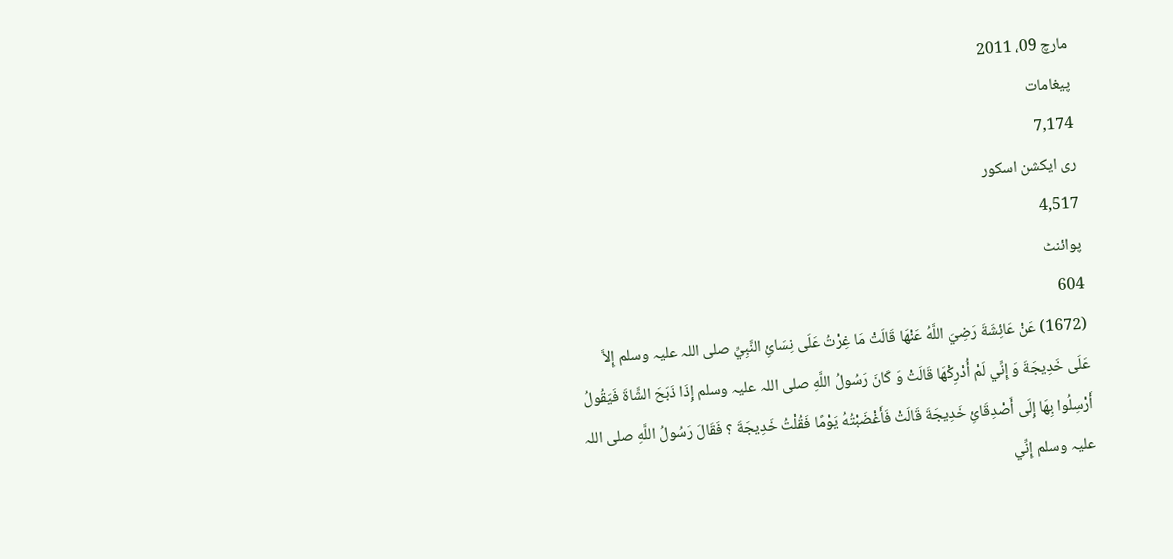مارچ 09، 2011
پیغامات
7,174
ری ایکشن اسکور
4,517
پوائنٹ
604
(1672) عَنْ عَائِشَةَ رَضِيَ اللَّهُ عَنْهَا قَالَتْ مَا غِرْتُ عَلَى نِسَائِ النَّبِيِّ صلی اللہ علیہ وسلم إِلاَّ عَلَى خَدِيجَةَ وَ إِنِّي لَمْ أُدْرِكْهَا قَالَتْ وَ كَانَ رَسُولُ اللَّهِ صلی اللہ علیہ وسلم إِذَا ذَبَحَ الشَّاةَ فَيَقُولُ أَرْسِلُوا بِهَا إِلَى أَصْدِقَائِ خَدِيجَةَ قَالَتْ فَأَغْضَبْتُهُ يَوْمًا فَقُلْتُ خَدِيجَةَ ؟ فَقَالَ رَسُولُ اللَّهِ صلی اللہ علیہ وسلم إِنِّي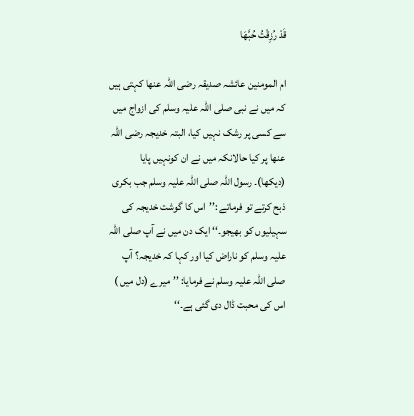قَدْ رُزِقْتُ حُبَّهَا

ام المومنین عائشہ صدیقہ رضی اللہ عنھا کہتی ہیں کہ میں نے نبی صلی اللہ علیہ وسلم کی ازواج میں سے کسی پر رشک نہیں کیا، البتہ خدیجہ رضی اللہ عنھا پر کیا حالانکہ میں نے ان کونہیں پایا (دیکھا)۔ رسول اللہ صلی اللہ علیہ وسلم جب بکری ذبح کرتے تو فرماتے :’’اس کا گوشت خدیجہ کی سہیلیوں کو بھیجو۔‘‘ ایک دن میں نے آپ صلی اللہ علیہ وسلم کو ناراض کیا اور کہا کہ خدیجہ؟ آپ صلی اللہ علیہ وسلم نے فرمایا: ’’میرے (دل میں ) اس کی محبت ڈال دی گئی ہے۔‘‘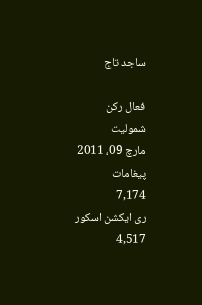ساجد تاج

فعال رکن
شمولیت
مارچ 09، 2011
پیغامات
7,174
ری ایکشن اسکور
4,517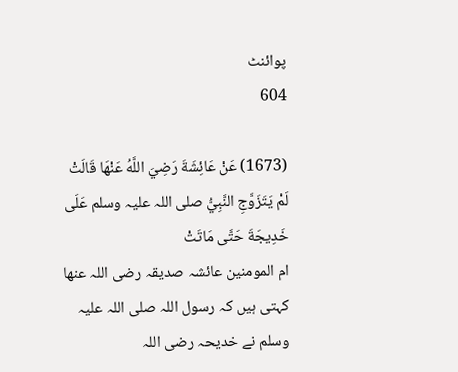پوائنٹ
604

(1673) عَنْ عَائِشَةَ رَضِيَ اللَّهُ عَنْهَا قَالَتْ لَمْ يَتَزَوَّجِ النَّبِيُّ صلی اللہ علیہ وسلم عَلَى خَدِيجَةَ حَتَّى مَاتَتْ
ام المومنین عائشہ صدیقہ رضی اللہ عنھا کہتی ہیں کہ رسول اللہ صلی اللہ علیہ وسلم نے خدیحہ رضی اللہ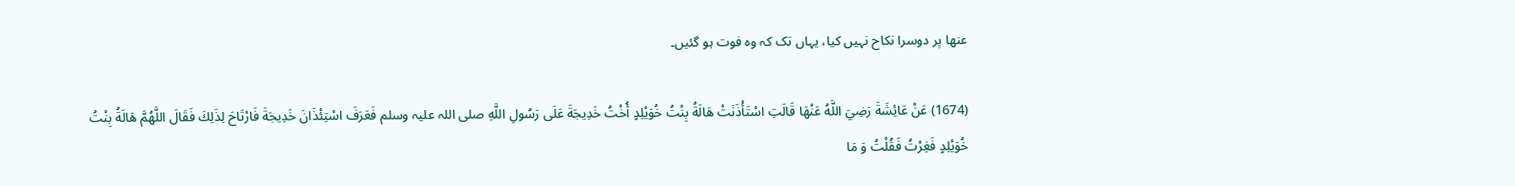عنھا پر دوسرا نکاح نہیں کیا، یہاں تک کہ وہ فوت ہو گئیں۔

(1674) عَنْ عَائِشَةَ رَضِيَ اللَّهُ عَنْهَا قَالَتِ اسْتَأْذَنَتْ هَالَةُ بِنْتُ خُوَيْلِدٍ أُخْتُ خَدِيجَةَ عَلَى رَسُولِ اللَّهِ صلی اللہ علیہ وسلم فَعَرَفَ اسْتِئْذَانَ خَدِيجَةَ فَارْتَاحَ لِذَلِكَ فَقَالَ اللَّهُمَّ هَالَةُ بِنْتُ خُوَيْلِدٍ فَغِرْتُ فَقُلْتُ وَ مَا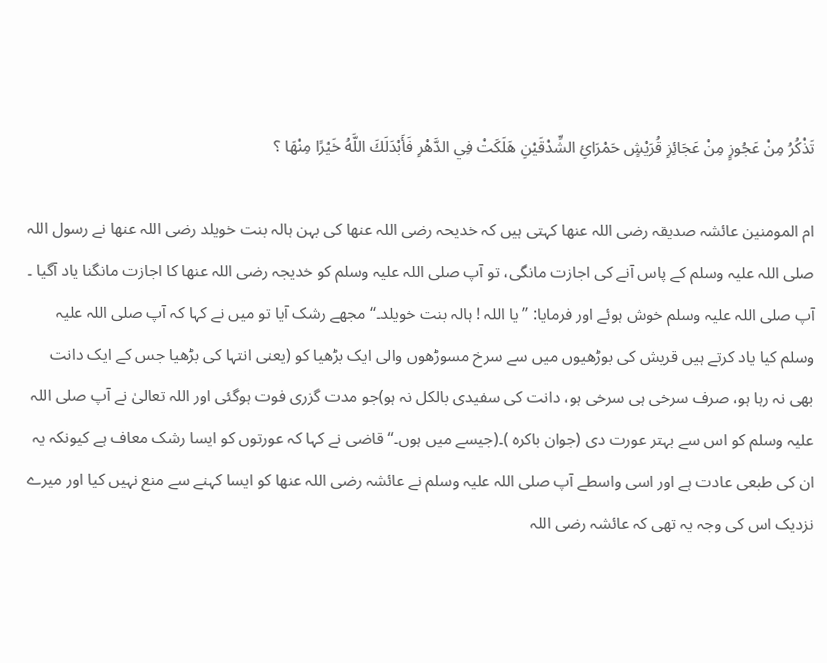تَذْكُرُ مِنْ عَجُوزٍ مِنْ عَجَائِزِ قُرَيْشٍ حَمْرَائِ الشِّدْقَيْنِ هَلَكَتْ فِي الدَّهْرِ فَأَبْدَلَكَ اللَّهُ خَيْرًا مِنْهَا ؟

ام المومنین عائشہ صدیقہ رضی اللہ عنھا کہتی ہیں کہ خدیحہ رضی اللہ عنھا کی بہن ہالہ بنت خویلد رضی اللہ عنھا نے رسول اللہ صلی اللہ علیہ وسلم کے پاس آنے کی اجازت مانگی، تو آپ صلی اللہ علیہ وسلم کو خدیجہ رضی اللہ عنھا کا اجازت مانگنا یاد آگیا ۔ آپ صلی اللہ علیہ وسلم خوش ہوئے اور فرمایا: ’’یا اللہ ! ہالہ بنت خویلد۔‘‘ مجھے رشک آیا تو میں نے کہا کہ آپ صلی اللہ علیہ وسلم کیا یاد کرتے ہیں قریش کی بوڑھیوں میں سے سرخ مسوڑھوں والی ایک بڑھیا کو (یعنی انتہا کی بڑھیا جس کے ایک دانت بھی نہ رہا ہو، صرف سرخی ہی سرخی ہو، دانت کی سفیدی بالکل نہ ہو)جو مدت گزری فوت ہوگئی اور اللہ تعالیٰ نے آپ صلی اللہ علیہ وسلم کو اس سے بہتر عورت دی (جوان باکرہ )۔(جیسے میں ہوں۔‘‘ قاضی نے کہا کہ عورتوں کو ایسا رشک معاف ہے کیونکہ یہ ان کی طبعی عادت ہے اور اسی واسطے آپ صلی اللہ علیہ وسلم نے عائشہ رضی اللہ عنھا کو ایسا کہنے سے منع نہیں کیا اور میرے نزدیک اس کی وجہ یہ تھی کہ عائشہ رضی اللہ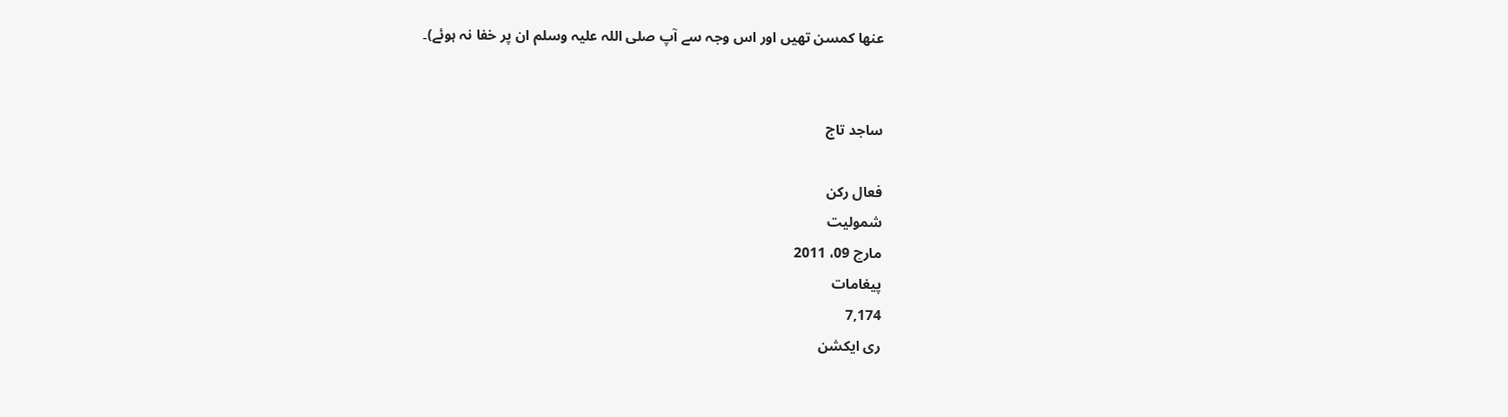عنھا کمسن تھیں اور اس وجہ سے آپ صلی اللہ علیہ وسلم ان پر خفا نہ ہوئے)۔


ساجد تاج

فعال رکن
شمولیت
مارچ 09، 2011
پیغامات
7,174
ری ایکشن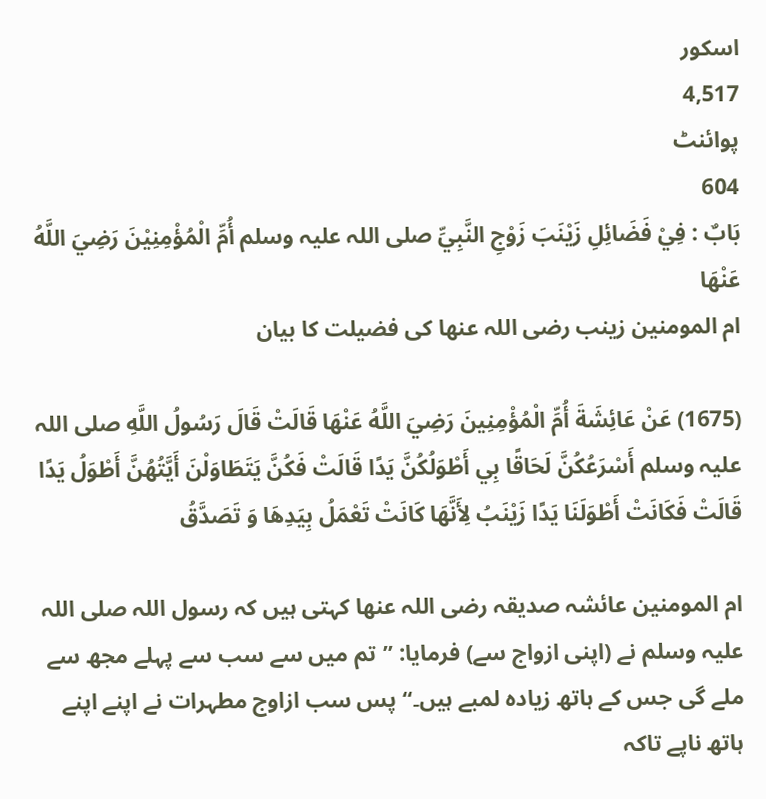اسکور
4,517
پوائنٹ
604
بَابٌ : فِيْ فَضَائِلِ زَيْنَبَ زَوْجِ النَّبِيِّ صلی اللہ علیہ وسلم أُمِّ الْمُؤْمِنِيْنَ رَضِيَ اللَّهُ عَنْهَا
ام المومنین زینب رضی اللہ عنھا کی فضیلت کا بیان

(1675) عَنْ عَائِشَةَ أُمِّ الْمُؤْمِنِينَ رَضِيَ اللَّهُ عَنْهَا قَالَتْ قَالَ رَسُولُ اللَّهِ صلی اللہ علیہ وسلم أَسْرَعُكُنَّ لَحَاقًا بِي أَطْوَلُكُنَّ يَدًا قَالَتْ فَكُنَّ يَتَطَاوَلْنَ أَيَّتُهُنَّ أَطْوَلُ يَدًا قَالَتْ فَكَانَتْ أَطْوَلَنَا يَدًا زَيْنَبُ لِأَنَّهَا كَانَتْ تَعْمَلُ بِيَدِهَا وَ تَصَدَّقُ

ام المومنین عائشہ صدیقہ رضی اللہ عنھا کہتی ہیں کہ رسول اللہ صلی اللہ علیہ وسلم نے (اپنی ازواج سے) فرمایا: ’’تم میں سے سب سے پہلے مجھ سے ملے گی جس کے ہاتھ زیادہ لمبے ہیں۔‘‘ پس سب ازاوج مطہرات نے اپنے اپنے ہاتھ ناپے تاکہ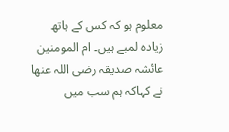معلوم ہو کہ کس کے ہاتھ زیادہ لمبے ہیں۔ ام المومنین عائشہ صدیقہ رضی اللہ عنھا نے کہاکہ ہم سب میں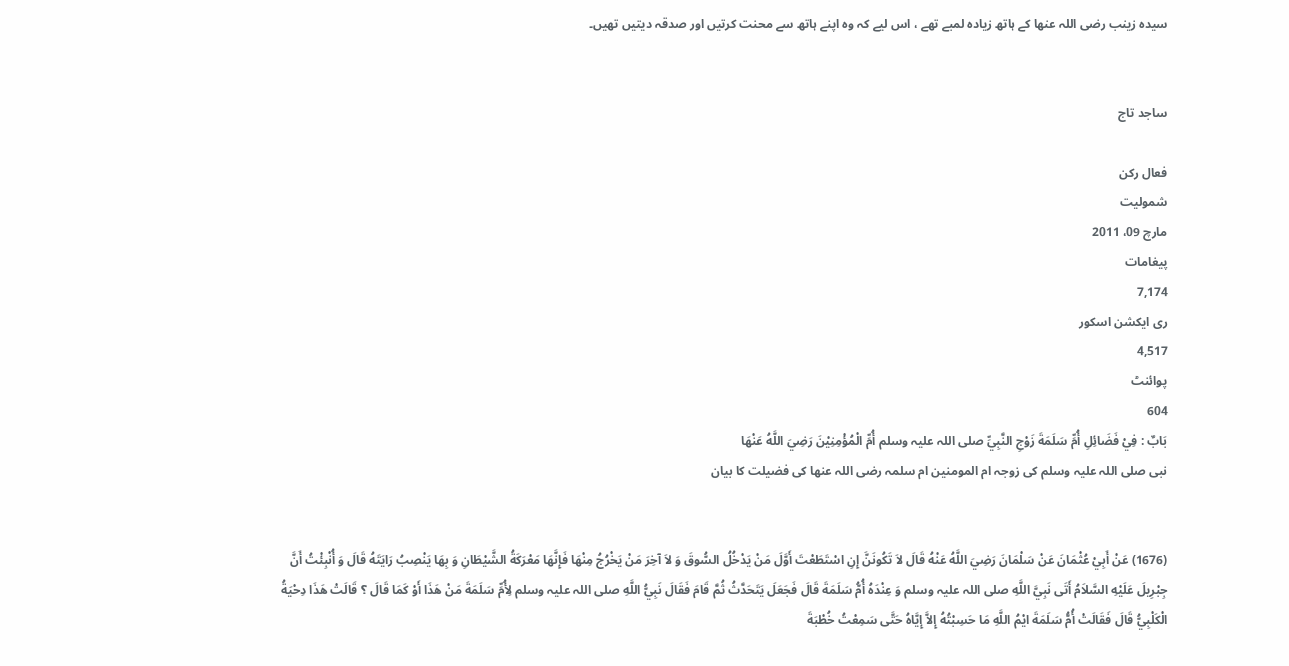سیدہ زینب رضی اللہ عنھا کے ہاتھ زیادہ لمبے تھے ، اس لیے کہ وہ اپنے ہاتھ سے محنت کرتیں اور صدقہ دیتیں تھیں۔


ساجد تاج

فعال رکن
شمولیت
مارچ 09، 2011
پیغامات
7,174
ری ایکشن اسکور
4,517
پوائنٹ
604
بَابٌ : فِيْ فَضَائِلِ أُمِّ سَلَمَةَ زَوْجِ النَّبِيِّ صلی اللہ علیہ وسلم أُمِّ الْمُؤْمِنِيْنَ رَضِيَ اللَّهُ عَنْهَا
نبی صلی اللہ علیہ وسلم کی زوجہ ام المومنین ام سلمہ رضی اللہ عنھا کی فضیلت کا بیان


(1676) عَنْ أَبِيْ عُثْمَانَ عَنْ سَلْمَانَ رَضِيَ اللَّهُ عَنْهُ قَالَ لاَ تَكُونَنَّ إِنِ اسْتَطَعْتَ أَوَّلَ مَنْ يَدْخُلُ السُّوقَ وَ لاَ آخِرَ مَنْ يَخْرُجُ مِنْهَا فَإِنَّهَا مَعْرَكَةُ الشَّيْطَانِ وَ بِهَا يَنْصِبُ رَايَتَهُ قَالَ وَ أُنْبِئْتُ أَنَّ جِبْرِيلَ عَلَيْهِ السَّلاَمُ أَتَى نَبِيَّ اللَّهِ صلی اللہ علیہ وسلم وَ عِنْدَهُ أُمُّ سَلَمَةَ قَالَ فَجَعَلَ يَتَحَدَّثُ ثُمَّ قَامَ فَقَالَ نَبِيُّ اللَّهِ صلی اللہ علیہ وسلم لِأُمِّ سَلَمَةَ مَنْ هَذَا أَوْ كَمَا قَالَ ؟ قَالَتْ هَذَا دِحْيَةُ الْكَلْبِيُّ قَالَ فَقَالَتْ أُمُّ سَلَمَةَ ايْمُ اللَّهِ مَا حَسِبْتُهُ إِلاَّ إِيَّاهُ حَتَّى سَمِعْتُ خُطْبَةَ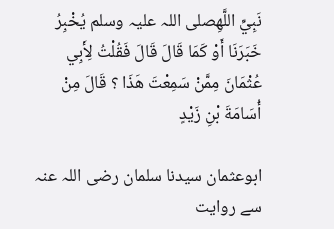نَبِيِّ اللَّهِصلی اللہ علیہ وسلم يُخْبِرُ خَبَرَنَا أَوْ كَمَا قَالَ قَالَ فَقُلْتُ لِأَبِي عُثْمَانَ مِمَّنْ سَمِعْتَ هَذَا ؟ قَالَ مِنْ أُسَامَةَ بْنِ زَيْدٍ

ابوعثمان سیدنا سلمان رضی اللہ عنہ سے روایت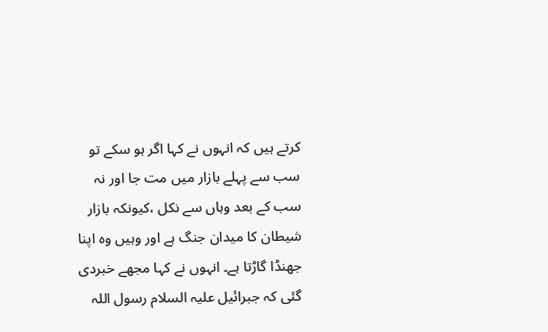کرتے ہیں کہ انہوں نے کہا اگر ہو سکے تو سب سے پہلے بازار میں مت جا اور نہ سب کے بعد وہاں سے نکل ،کیونکہ بازار شیطان کا میدان جنگ ہے اور وہیں وہ اپنا جھنڈا گاڑتا ہے۔ انہوں نے کہا مجھے خبردی گئی کہ جبرائیل علیہ السلام رسول اللہ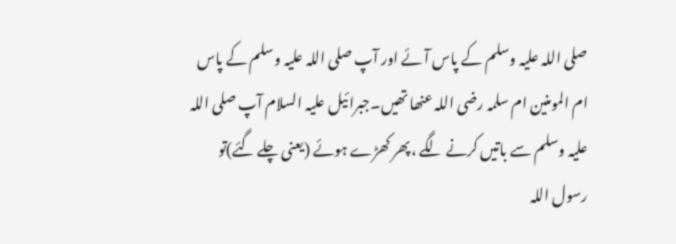صلی اللہ علیہ وسلم کے پاس آئے اور آپ صلی اللہ علیہ وسلم کے پاس ام المومنین ام سلمہ رضی اللہ عنھا تھیں۔جبرائیل علیہ السلام آپ صلی اللہ علیہ وسلم سے باتیں کرنے لگے ،پھر کھڑے ہوئے (یعنی چلے گئے)تو رسول اللہ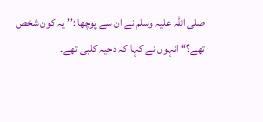صلی اللہ علیہ وسلم نے ان سے پوچھا :’’ یہ کون شخص تھے؟‘‘ انہوں نے کہا کہ دحیہ کلبی تھے۔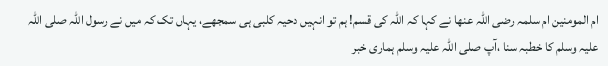ام المومنین ام سلمہ رضی اللہ عنھا نے کہا کہ اللہ کی قسم! ہم تو انہیں دحیہ کلبی ہی سمجھے، یہاں تک کہ میں نے رسول اللہ صلی اللہ علیہ وسلم کا خطبہ سنا ،آپ صلی اللہ علیہ وسلم ہماری خبر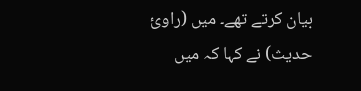بیان کرتے تھے۔ میں (راوئ حدیث) نے کہا کہ میں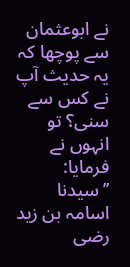نے ابوعثمان سے پوچھا کہ یہ حدیث آپ نے کس سے سنی؟ تو انہوں نے فرمایا: ’’سیدنا اسامہ بن زید رضی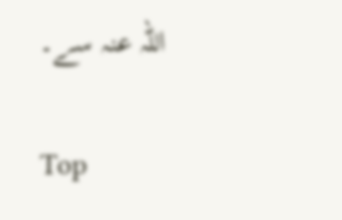اللہ عنہ سے۔

Top